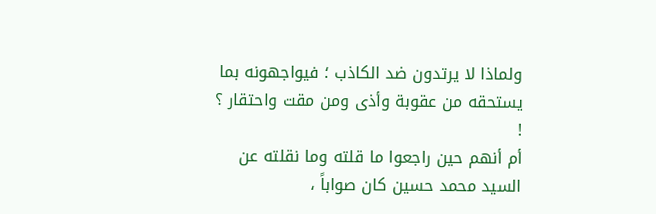ولماذا لا يرتدون ضد الكاذب ؛ فيواجهونه بما يستحقه من عقوبة وأذى ومن مقت واحتقار ؟ !
أم أنهم حين راجعوا ما قلته وما نقلته عن السيد محمد حسين كان صواباً ،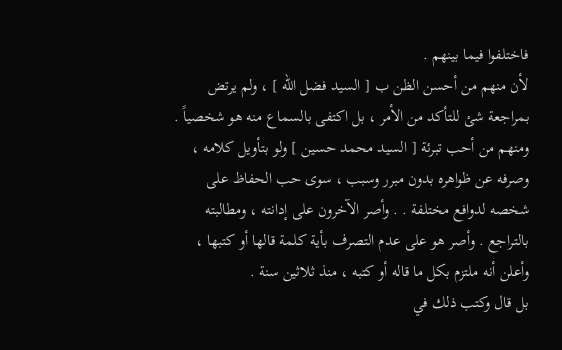فاختلفوا فيما بينهم .
لأن منهم من أحسن الظن ب [ السيد فضل الله ] ، ولم يرتض بمراجعة شئ للتأكد من الأمر ، بل اكتفى بالسماع منه هو شخصياً .
ومنهم من أحب تبرئة [ السيد محمد حسين ] ولو بتأويل كلامه ، وصرفه عن ظواهره بدون مبرر وسبب ، سوى حب الحفاظ على شخصه لدوافع مختلفة . . وأصر الآخرون على إدانته ، ومطالبته بالتراجع . وأصر هو على عدم التصرف بأية كلمة قالها أو كتبها ، وأعلن أنه ملتزم بكل ما قاله أو كتبه ، منذ ثلاثين سنة .
بل قال وكتب ذلك في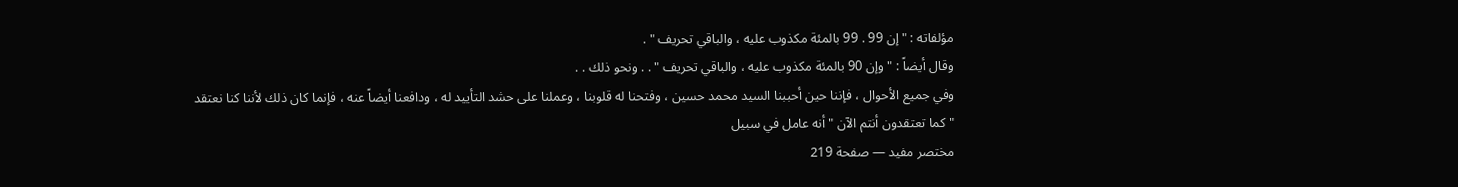مؤلفاته : " إن 99 . 99 بالمئة مكذوب عليه ، والباقي تحريف " .
وقال أيضاً : " وإن 90 بالمئة مكذوب عليه ، والباقي تحريف " . . ونحو ذلك . .
وفي جميع الأحوال ، فإننا حين أحببنا السيد محمد حسين ، وفتحنا له قلوبنا ، وعملنا على حشد التأييد له ، ودافعنا أيضاً عنه ، فإنما كان ذلك لأننا كنا نعتقد " كما تعتقدون أنتم الآن " أنه عامل في سبيل
مختصر مفيد — صفحة 219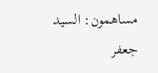مساهمون: السيد جعفر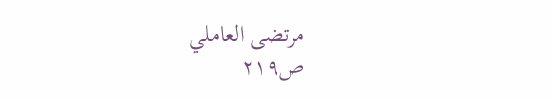مرتضى العاملي
ص٢١٩